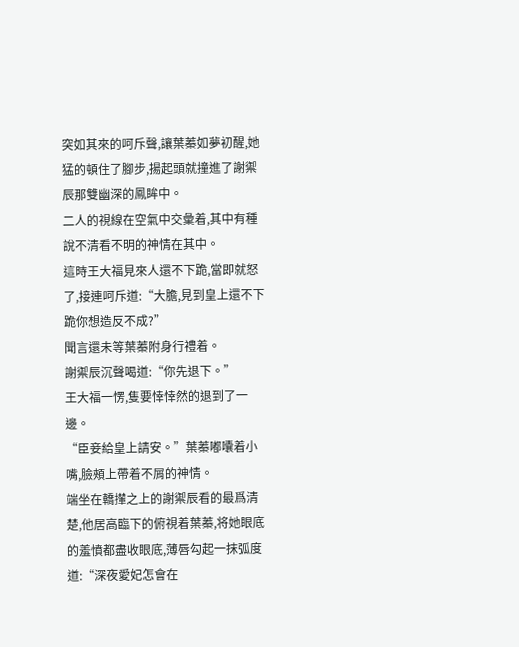突如其來的呵斥聲,讓葉蓁如夢初醒,她猛的頓住了腳步,揚起頭就撞進了謝禦辰那雙幽深的鳳眸中。
二人的視線在空氣中交彙着,其中有種說不清看不明的神情在其中。
這時王大福見來人還不下跪,當即就怒了,接連呵斥道:“大膽,見到皇上還不下跪你想造反不成?”
聞言還未等葉蓁附身行禮着。
謝禦辰沉聲喝道:“你先退下。”
王大福一愣,隻要悻悻然的退到了一邊。
“臣妾給皇上請安。”葉蓁嘟囔着小嘴,臉頰上帶着不屑的神情。
端坐在轎攆之上的謝禦辰看的最爲清楚,他居高臨下的俯視着葉蓁,将她眼底的羞憤都盡收眼底,薄唇勾起一抹弧度道:“深夜愛妃怎會在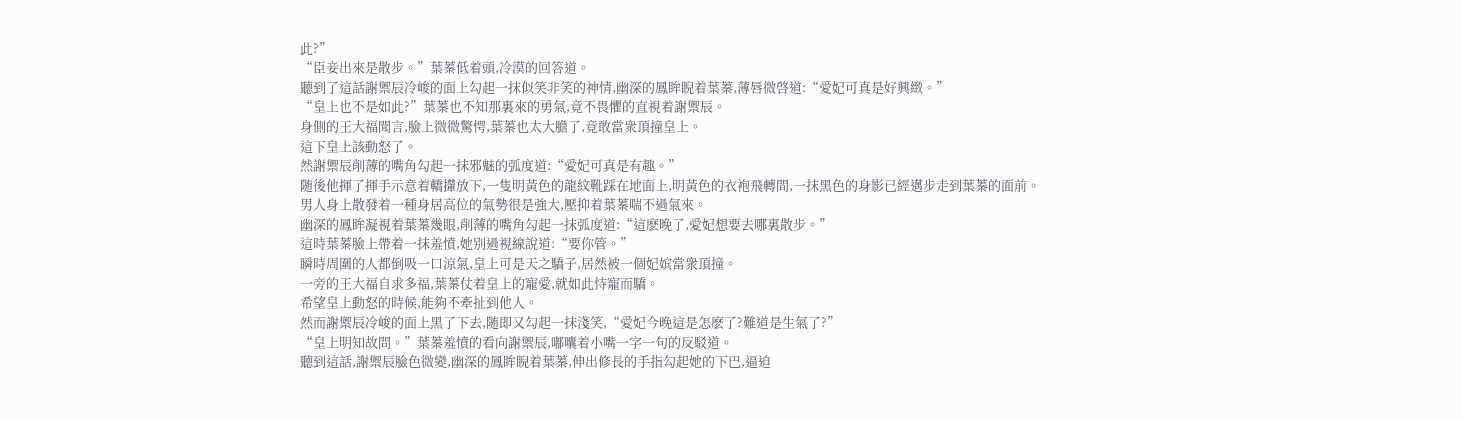此?”
“臣妾出來是散步。”葉蓁低着頭,冷漠的回答道。
聽到了這話謝禦辰冷峻的面上勾起一抹似笑非笑的神情,幽深的鳳眸睨着葉蓁,薄唇微啓道:“愛妃可真是好興緻。”
“皇上也不是如此?”葉蓁也不知那裏來的勇氣,竟不畏懼的直視着謝禦辰。
身側的王大福聞言,臉上微微驚愕,葉蓁也太大膽了,竟敢當衆頂撞皇上。
這下皇上該動怒了。
然謝禦辰削薄的嘴角勾起一抹邪魅的弧度道:“愛妃可真是有趣。”
随後他揮了揮手示意着轎攆放下,一隻明黃色的龍紋靴踩在地面上,明黃色的衣袍飛轉間,一抹黑色的身影已經邁步走到葉蓁的面前。
男人身上散發着一種身居高位的氣勢很是強大,壓抑着葉蓁喘不過氣來。
幽深的鳳眸凝視着葉蓁幾眼,削薄的嘴角勾起一抹弧度道:“這麽晚了,愛妃想要去哪裏散步。”
這時葉蓁臉上帶着一抹羞憤,她别過視線說道:“要你管。”
瞬時周圍的人都倒吸一口涼氣,皇上可是天之驕子,居然被一個妃嫔當衆頂撞。
一旁的王大福自求多福,葉蓁仗着皇上的寵愛,就如此恃寵而驕。
希望皇上動怒的時候,能夠不牽扯到他人。
然而謝禦辰冷峻的面上黑了下去,随即又勾起一抹淺笑,“愛妃今晚這是怎麽了?難道是生氣了?”
“皇上明知故問。”葉蓁羞憤的看向謝禦辰,嘟囔着小嘴一字一句的反駁道。
聽到這話,謝禦辰臉色微變,幽深的鳳眸睨着葉蓁,伸出修長的手指勾起她的下巴,逼迫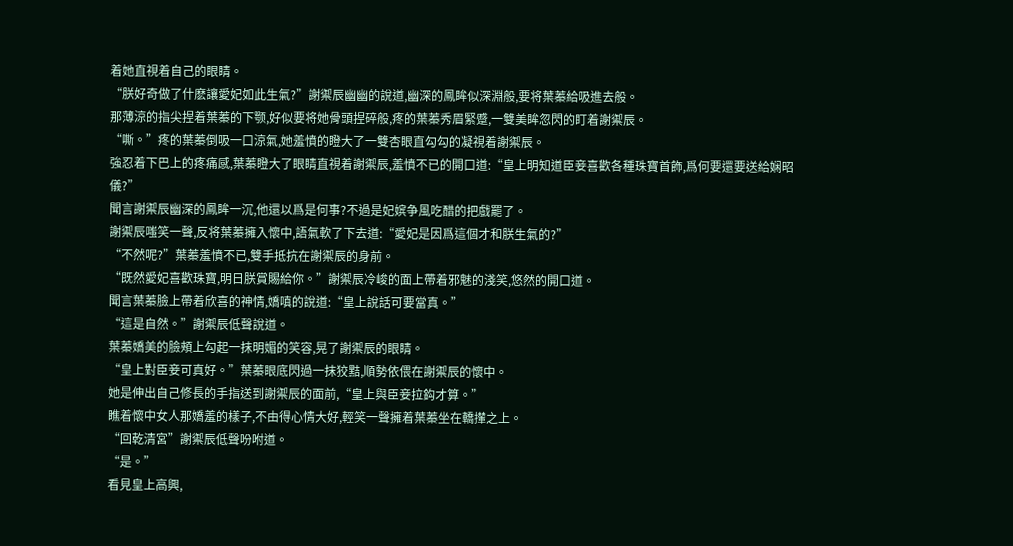着她直視着自己的眼睛。
“朕好奇做了什麽讓愛妃如此生氣?”謝禦辰幽幽的說道,幽深的鳳眸似深淵般,要将葉蓁給吸進去般。
那薄涼的指尖捏着葉蓁的下颚,好似要将她骨頭捏碎般,疼的葉蓁秀眉緊蹙,一雙美眸忽閃的盯着謝禦辰。
“嘶。”疼的葉蓁倒吸一口涼氣,她羞憤的瞪大了一雙杏眼直勾勾的凝視着謝禦辰。
強忍着下巴上的疼痛感,葉蓁瞪大了眼睛直視着謝禦辰,羞憤不已的開口道:“皇上明知道臣妾喜歡各種珠寶首飾,爲何要還要送給娴昭儀?”
聞言謝禦辰幽深的鳳眸一沉,他還以爲是何事?不過是妃嫔争風吃醋的把戲罷了。
謝禦辰嗤笑一聲,反将葉蓁擁入懷中,語氣軟了下去道:“愛妃是因爲這個才和朕生氣的?”
“不然呢?”葉蓁羞憤不已,雙手抵抗在謝禦辰的身前。
“既然愛妃喜歡珠寶,明日朕賞賜給你。”謝禦辰冷峻的面上帶着邪魅的淺笑,悠然的開口道。
聞言葉蓁臉上帶着欣喜的神情,嬌嗔的說道:“皇上說話可要當真。”
“這是自然。”謝禦辰低聲說道。
葉蓁嬌美的臉頰上勾起一抹明媚的笑容,晃了謝禦辰的眼睛。
“皇上對臣妾可真好。”葉蓁眼底閃過一抹狡黠,順勢依偎在謝禦辰的懷中。
她是伸出自己修長的手指送到謝禦辰的面前,“皇上與臣妾拉鈎才算。”
瞧着懷中女人那嬌羞的樣子,不由得心情大好,輕笑一聲擁着葉蓁坐在轎攆之上。
“回乾清宮”謝禦辰低聲吩咐道。
“是。”
看見皇上高興,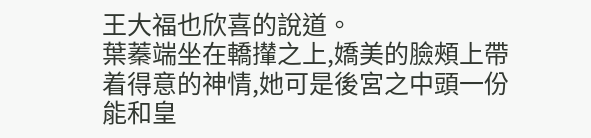王大福也欣喜的說道。
葉蓁端坐在轎攆之上,嬌美的臉頰上帶着得意的神情,她可是後宮之中頭一份能和皇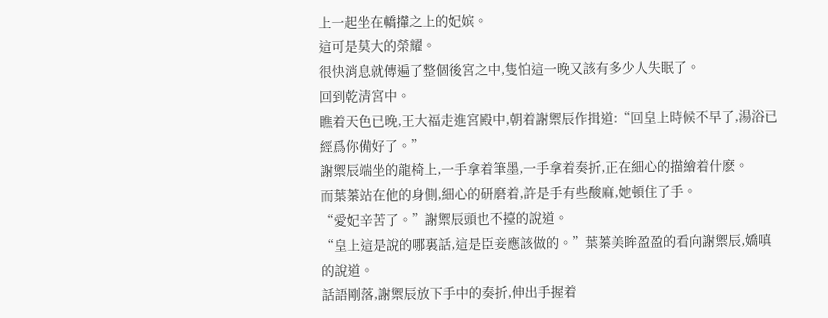上一起坐在轎攆之上的妃嫔。
這可是莫大的榮耀。
很快消息就傳遍了整個後宮之中,隻怕這一晚又該有多少人失眠了。
回到乾清宮中。
瞧着天色已晚,王大福走進宮殿中,朝着謝禦辰作揖道:“回皇上時候不早了,湯浴已經爲你備好了。”
謝禦辰端坐的龍椅上,一手拿着筆墨,一手拿着奏折,正在細心的描繪着什麽。
而葉蓁站在他的身側,細心的研磨着,許是手有些酸麻,她頓住了手。
“愛妃辛苦了。”謝禦辰頭也不擡的說道。
“皇上這是說的哪裏話,這是臣妾應該做的。”葉蓁美眸盈盈的看向謝禦辰,嬌嗔的說道。
話語剛落,謝禦辰放下手中的奏折,伸出手握着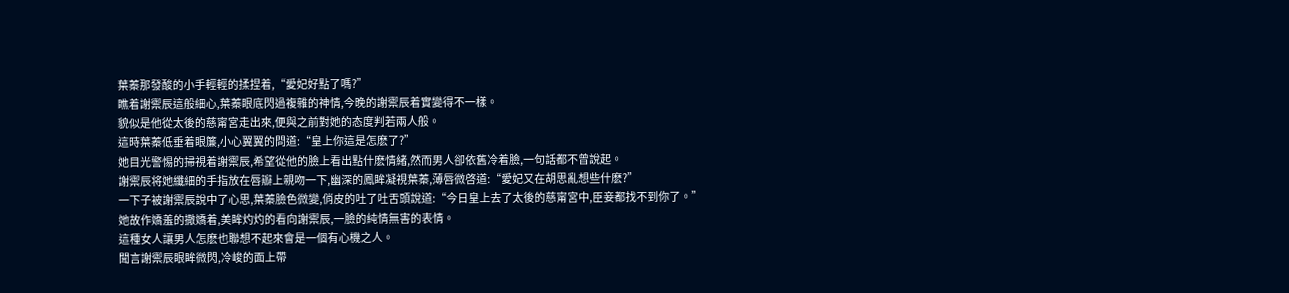葉蓁那發酸的小手輕輕的揉捏着,“愛妃好點了嗎?”
瞧着謝禦辰這般細心,葉蓁眼底閃過複雜的神情,今晚的謝禦辰着實變得不一樣。
貌似是他從太後的慈甯宮走出來,便與之前對她的态度判若兩人般。
這時葉蓁低垂着眼簾,小心翼翼的問道:“皇上你這是怎麽了?”
她目光警惕的掃視着謝禦辰,希望從他的臉上看出點什麽情緒,然而男人卻依舊冷着臉,一句話都不曾說起。
謝禦辰将她纖細的手指放在唇瓣上親吻一下,幽深的鳳眸凝視葉蓁,薄唇微啓道:“愛妃又在胡思亂想些什麽?”
一下子被謝禦辰說中了心思,葉蓁臉色微變,俏皮的吐了吐舌頭說道:“今日皇上去了太後的慈甯宮中,臣妾都找不到你了。”
她故作嬌羞的撒嬌着,美眸灼灼的看向謝禦辰,一臉的純情無害的表情。
這種女人讓男人怎麽也聯想不起來會是一個有心機之人。
聞言謝禦辰眼眸微閃,冷峻的面上帶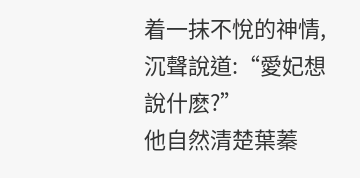着一抹不悅的神情,沉聲說道:“愛妃想說什麽?”
他自然清楚葉蓁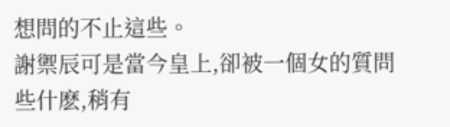想問的不止這些。
謝禦辰可是當今皇上,卻被一個女的質問些什麽,稍有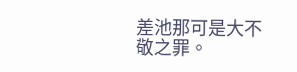差池那可是大不敬之罪。